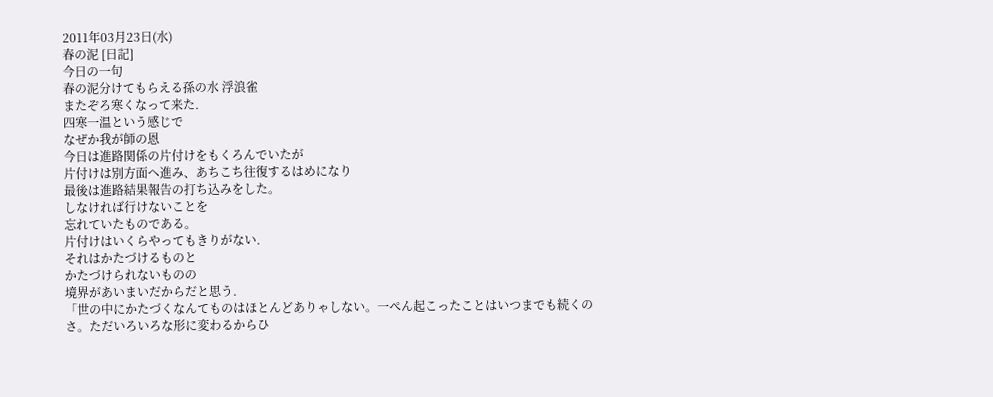2011年03月23日(水)
春の泥 [日記]
今日の一句
春の泥分けてもらえる孫の水 浮浪雀
またぞろ寒くなって来た.
四寒一温という感じで
なぜか我が師の恩
今日は進路関係の片付けをもくろんでいたが
片付けは別方面へ進み、あちこち往復するはめになり
最後は進路結果報告の打ち込みをした。
しなければ行けないことを
忘れていたものである。
片付けはいくらやってもきりがない.
それはかたづけるものと
かたづけられないものの
境界があいまいだからだと思う.
「世の中にかたづくなんてものはほとんどありゃしない。一ぺん起こったことはいつまでも続くのさ。ただいろいろな形に変わるからひ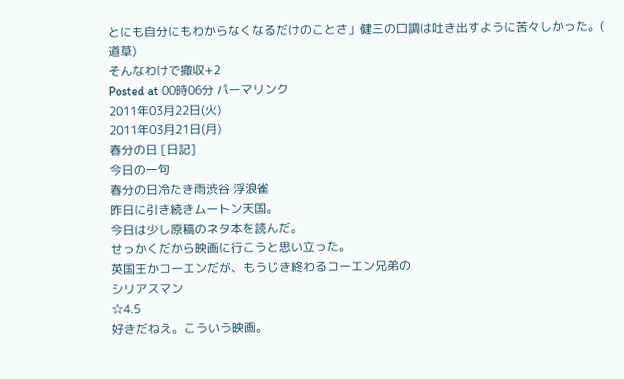とにも自分にもわからなくなるだけのことさ」健三の口調は吐き出すように苦々しかった。(
道草)
そんなわけで撤収+2
Posted at 00時06分 パーマリンク
2011年03月22日(火)
2011年03月21日(月)
春分の日 [日記]
今日の一句
春分の日冷たき雨渋谷 浮浪雀
昨日に引き続きムートン天国。
今日は少し原稿のネタ本を読んだ。
せっかくだから映画に行こうと思い立った。
英国王かコーエンだが、もうじき終わるコーエン兄弟の
シリアスマン
☆4.5
好きだねえ。こういう映画。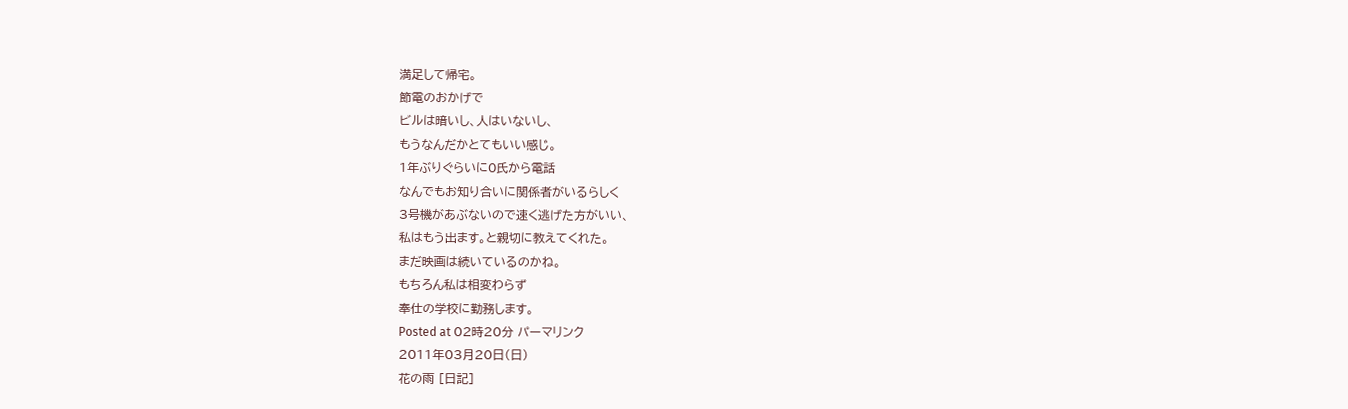満足して帰宅。
節電のおかげで
ビルは暗いし、人はいないし、
もうなんだかとてもいい感じ。
1年ぶりぐらいにO氏から電話
なんでもお知り合いに関係者がいるらしく
3号機があぶないので速く逃げた方がいい、
私はもう出ます。と親切に教えてくれた。
まだ映画は続いているのかね。
もちろん私は相変わらず
奉仕の学校に勤務します。
Posted at 02時20分 パーマリンク
2011年03月20日(日)
花の雨 [日記]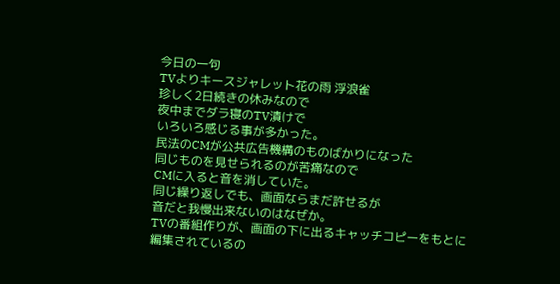今日の一句
TVよりキースジャレット花の雨 浮浪雀
珍しく2日続きの休みなので
夜中までダラ寝のTV漬けで
いろいろ感じる事が多かった。
民法のCMが公共広告機構のものばかりになった
同じものを見せられるのが苦痛なので
CMに入ると音を消していた。
同じ繰り返しでも、画面ならまだ許せるが
音だと我慢出来ないのはなぜか。
TVの番組作りが、画面の下に出るキャッチコピーをもとに
編集されているの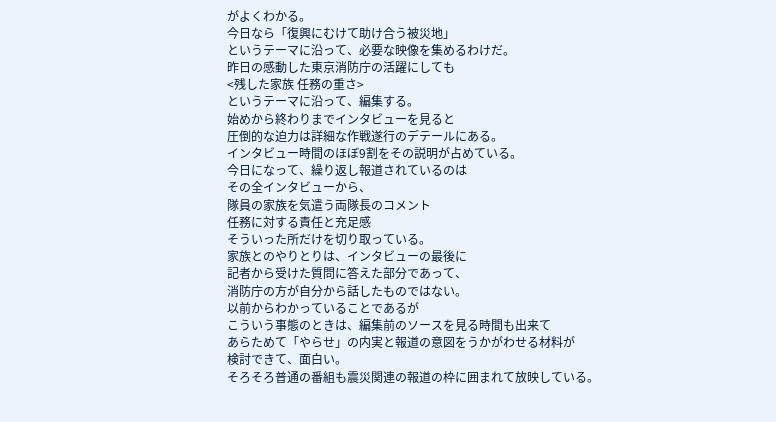がよくわかる。
今日なら「復興にむけて助け合う被災地」
というテーマに沿って、必要な映像を集めるわけだ。
昨日の感動した東京消防庁の活躍にしても
<残した家族 任務の重さ>
というテーマに沿って、編集する。
始めから終わりまでインタビューを見ると
圧倒的な迫力は詳細な作戦遂行のデテールにある。
インタビュー時間のほぼ9割をその説明が占めている。
今日になって、繰り返し報道されているのは
その全インタビューから、
隊員の家族を気遣う両隊長のコメント
任務に対する責任と充足感
そういった所だけを切り取っている。
家族とのやりとりは、インタビューの最後に
記者から受けた質問に答えた部分であって、
消防庁の方が自分から話したものではない。
以前からわかっていることであるが
こういう事態のときは、編集前のソースを見る時間も出来て
あらためて「やらせ」の内実と報道の意図をうかがわせる材料が
検討できて、面白い。
そろそろ普通の番組も震災関連の報道の枠に囲まれて放映している。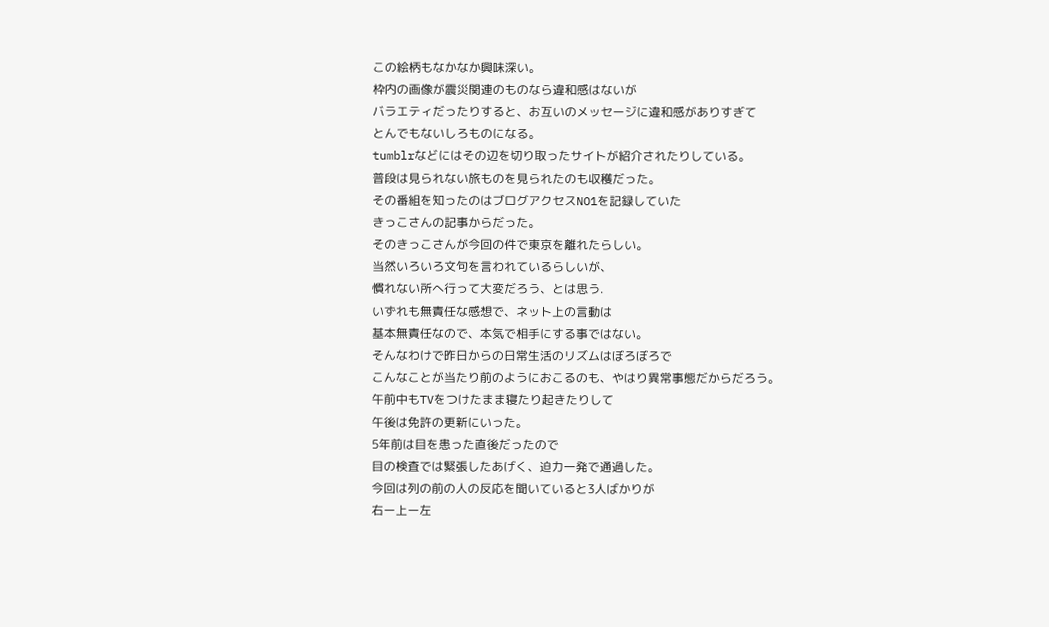この絵柄もなかなか興味深い。
枠内の画像が震災関連のものなら違和感はないが
バラエティだったりすると、お互いのメッセージに違和感がありすぎて
とんでもないしろものになる。
tumblrなどにはその辺を切り取ったサイトが紹介されたりしている。
普段は見られない旅ものを見られたのも収穫だった。
その番組を知ったのはブログアクセスNO1を記録していた
きっこさんの記事からだった。
そのきっこさんが今回の件で東京を離れたらしい。
当然いろいろ文句を言われているらしいが、
慣れない所へ行って大変だろう、とは思う.
いずれも無責任な感想で、ネット上の言動は
基本無責任なので、本気で相手にする事ではない。
そんなわけで昨日からの日常生活のリズムはぼろぼろで
こんなことが当たり前のようにおこるのも、やはり異常事態だからだろう。
午前中もTVをつけたまま寝たり起きたりして
午後は免許の更新にいった。
5年前は目を患った直後だったので
目の検査では緊張したあげく、迫力一発で通過した。
今回は列の前の人の反応を聞いていると3人ばかりが
右ー上ー左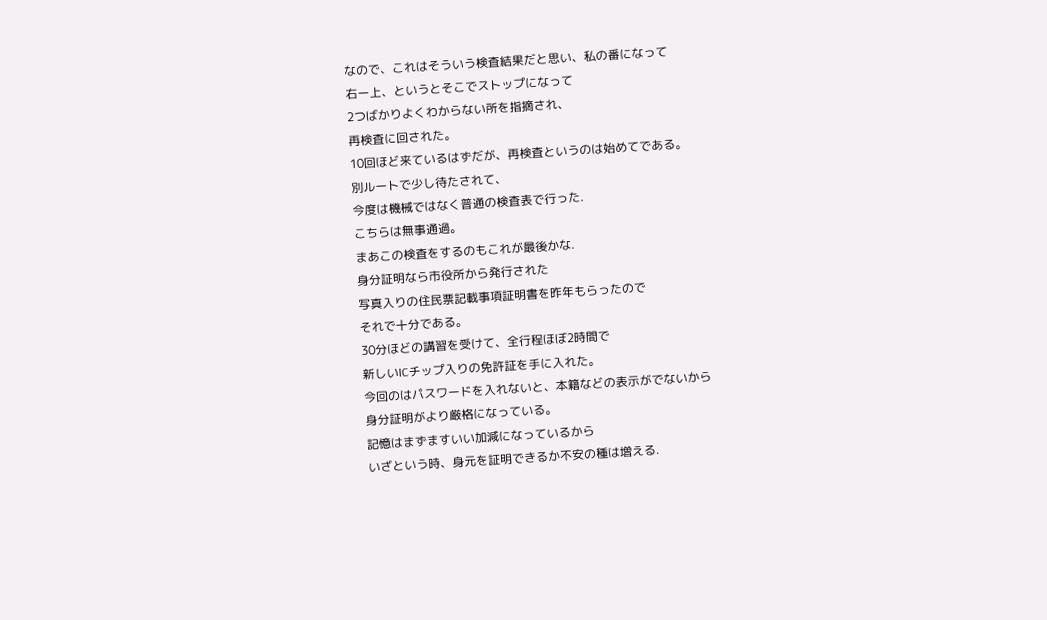なので、これはそういう検査結果だと思い、私の番になって
右ー上、というとそこでストップになって
2つばかりよくわからない所を指摘され、
再検査に回された。
10回ほど来ているはずだが、再検査というのは始めてである。
別ルートで少し待たされて、
今度は機械ではなく普通の検査表で行った.
こちらは無事通過。
まあこの検査をするのもこれが最後かな.
身分証明なら市役所から発行された
写真入りの住民票記載事項証明書を昨年もらったので
それで十分である。
30分ほどの講習を受けて、全行程ほぼ2時間で
新しいICチップ入りの免許証を手に入れた。
今回のはパスワードを入れないと、本籍などの表示がでないから
身分証明がより厳格になっている。
記憶はまずますいい加減になっているから
いざという時、身元を証明できるか不安の種は増える.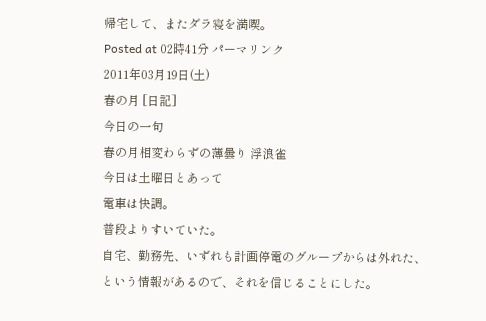帰宅して、またダラ寝を満喫。
Posted at 02時41分 パーマリンク
2011年03月19日(土)
春の月 [日記]
今日の一句
春の月相変わらずの薄曇り 浮浪雀
今日は土曜日とあって
電車は快調。
普段よりすいていた。
自宅、勤務先、いずれも計画停電のグループからは外れた、
という情報があるので、それを信じることにした。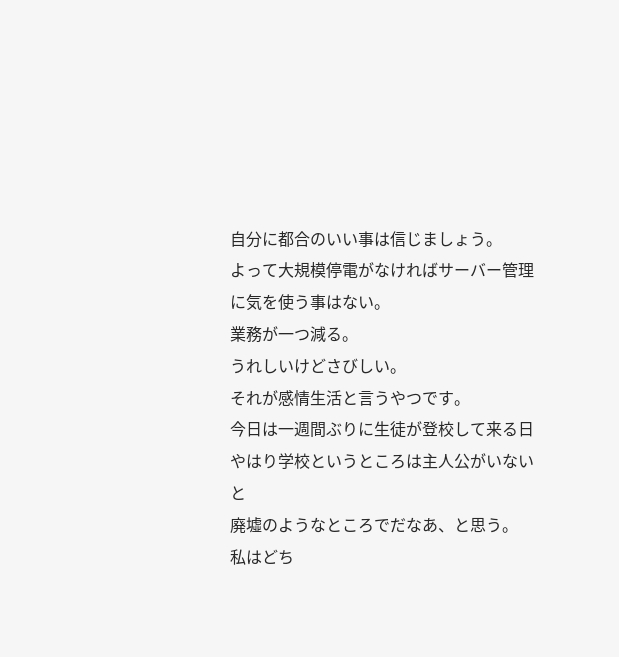自分に都合のいい事は信じましょう。
よって大規模停電がなければサーバー管理に気を使う事はない。
業務が一つ減る。
うれしいけどさびしい。
それが感情生活と言うやつです。
今日は一週間ぶりに生徒が登校して来る日
やはり学校というところは主人公がいないと
廃墟のようなところでだなあ、と思う。
私はどち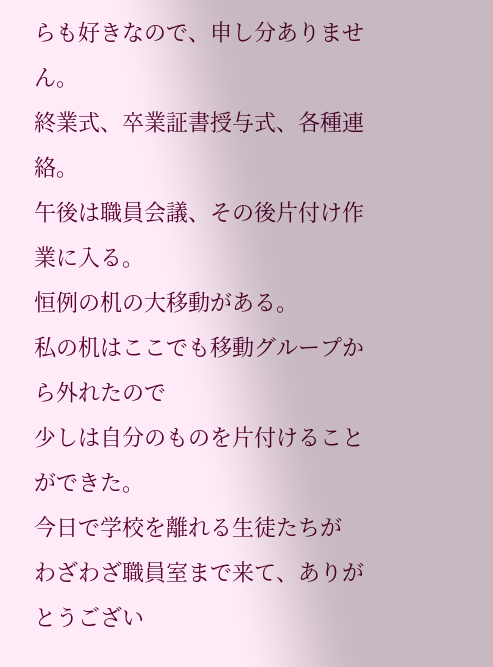らも好きなので、申し分ありません。
終業式、卒業証書授与式、各種連絡。
午後は職員会議、その後片付け作業に入る。
恒例の机の大移動がある。
私の机はここでも移動グループから外れたので
少しは自分のものを片付けることができた。
今日で学校を離れる生徒たちが
わざわざ職員室まで来て、ありがとうござい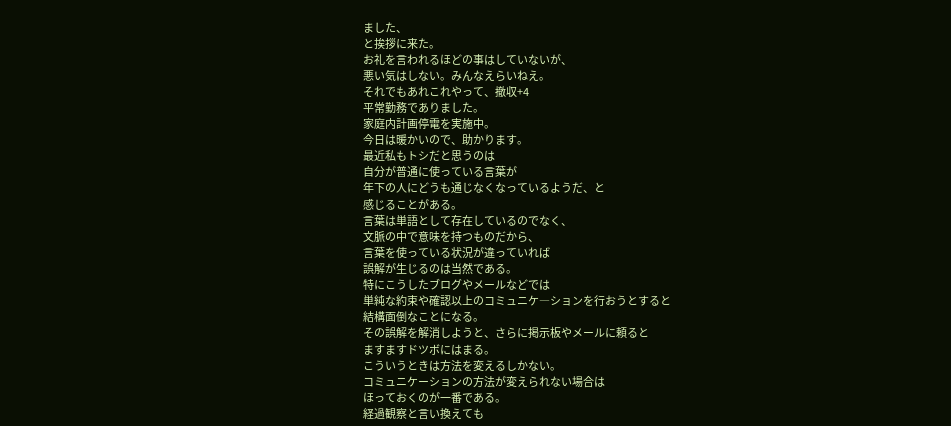ました、
と挨拶に来た。
お礼を言われるほどの事はしていないが、
悪い気はしない。みんなえらいねえ。
それでもあれこれやって、撤収+4
平常勤務でありました。
家庭内計画停電を実施中。
今日は暖かいので、助かります。
最近私もトシだと思うのは
自分が普通に使っている言葉が
年下の人にどうも通じなくなっているようだ、と
感じることがある。
言葉は単語として存在しているのでなく、
文脈の中で意味を持つものだから、
言葉を使っている状況が違っていれば
誤解が生じるのは当然である。
特にこうしたブログやメールなどでは
単純な約束や確認以上のコミュニケ―ションを行おうとすると
結構面倒なことになる。
その誤解を解消しようと、さらに掲示板やメールに頼ると
ますますドツボにはまる。
こういうときは方法を変えるしかない。
コミュニケーションの方法が変えられない場合は
ほっておくのが一番である。
経過観察と言い換えても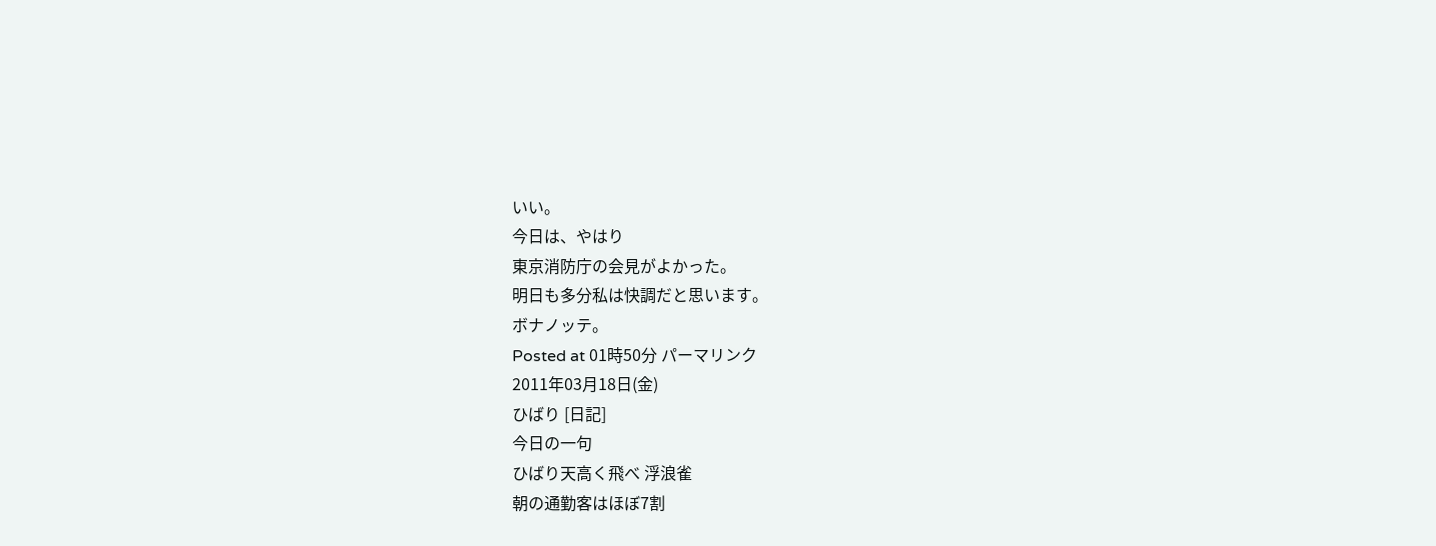いい。
今日は、やはり
東京消防庁の会見がよかった。
明日も多分私は快調だと思います。
ボナノッテ。
Posted at 01時50分 パーマリンク
2011年03月18日(金)
ひばり [日記]
今日の一句
ひばり天高く飛べ 浮浪雀
朝の通勤客はほぼ7割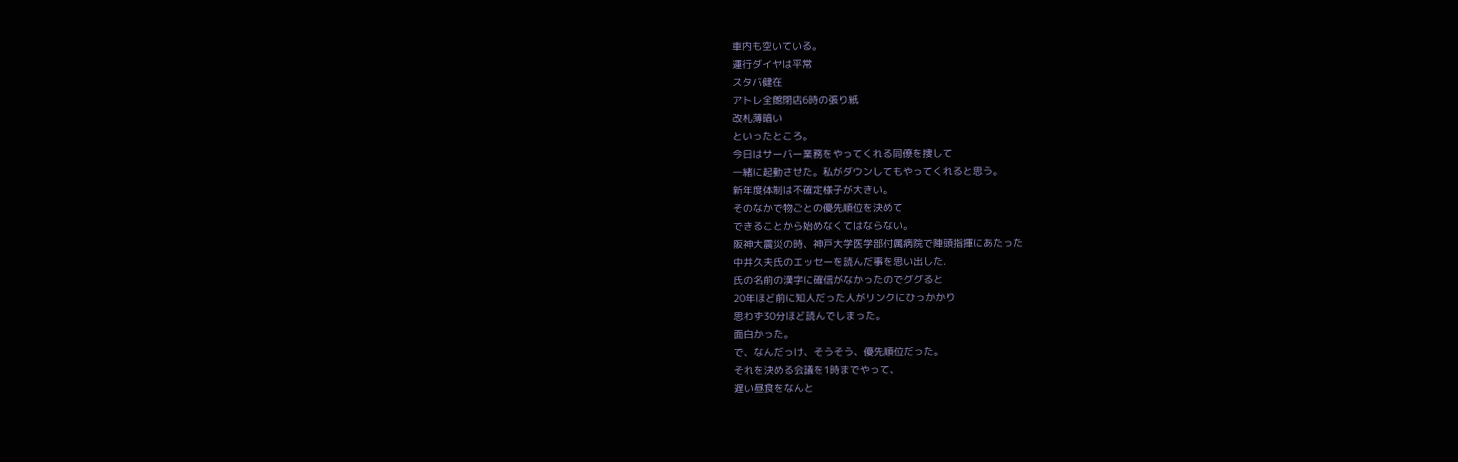車内も空いている。
運行ダイヤは平常
スタバ健在
アトレ全館閉店6時の張り紙
改札薄暗い
といったところ。
今日はサーバー業務をやってくれる同僚を捜して
一緒に起動させた。私がダウンしてもやってくれると思う。
新年度体制は不確定様子が大きい。
そのなかで物ごとの優先順位を決めて
できることから始めなくてはならない。
阪神大震災の時、神戸大学医学部付属病院で陣頭指揮にあたった
中井久夫氏のエッセーを読んだ事を思い出した.
氏の名前の漢字に確信がなかったのでググると
20年ほど前に知人だった人がリンクにひっかかり
思わず30分ほど読んでしまった。
面白かった。
で、なんだっけ、そうそう、優先順位だった。
それを決める会議を1時までやって、
遅い昼食をなんと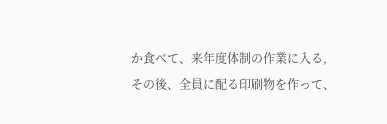か食べて、来年度体制の作業に入る,
その後、全員に配る印刷物を作って、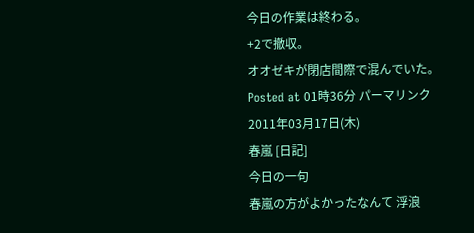今日の作業は終わる。
+2で撤収。
オオゼキが閉店間際で混んでいた。
Posted at 01時36分 パーマリンク
2011年03月17日(木)
春嵐 [日記]
今日の一句
春嵐の方がよかったなんて 浮浪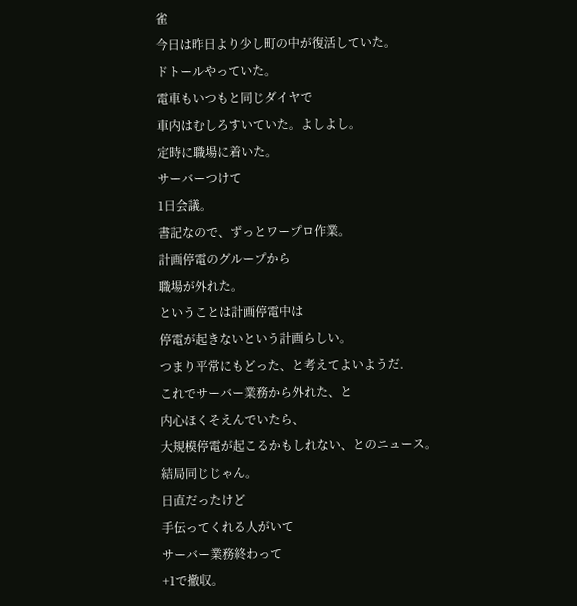雀
今日は昨日より少し町の中が復活していた。
ドトールやっていた。
電車もいつもと同じダイヤで
車内はむしろすいていた。よしよし。
定時に職場に着いた。
サーバーつけて
1日会議。
書記なので、ずっとワープロ作業。
計画停電のグループから
職場が外れた。
ということは計画停電中は
停電が起きないという計画らしい。
つまり平常にもどった、と考えてよいようだ.
これでサーバー業務から外れた、と
内心ほくそえんでいたら、
大規模停電が起こるかもしれない、とのニュース。
結局同じじゃん。
日直だったけど
手伝ってくれる人がいて
サーバー業務終わって
+1で撤収。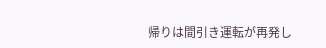帰りは間引き運転が再発し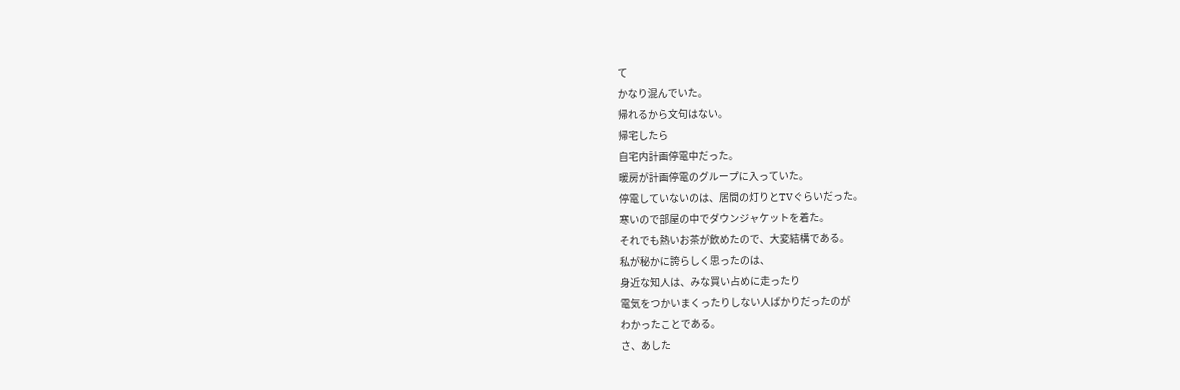て
かなり混んでいた。
帰れるから文句はない。
帰宅したら
自宅内計画停電中だった。
暖房が計画停電のグループに入っていた。
停電していないのは、居間の灯りとTVぐらいだった。
寒いので部屋の中でダウンジャケットを着た。
それでも熱いお茶が飲めたので、大変結構である。
私が秘かに誇らしく思ったのは、
身近な知人は、みな買い占めに走ったり
電気をつかいまくったりしない人ばかりだったのが
わかったことである。
さ、あした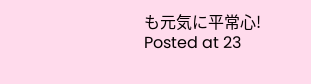も元気に平常心!
Posted at 23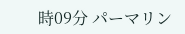時09分 パーマリン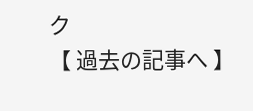ク
【 過去の記事へ 】